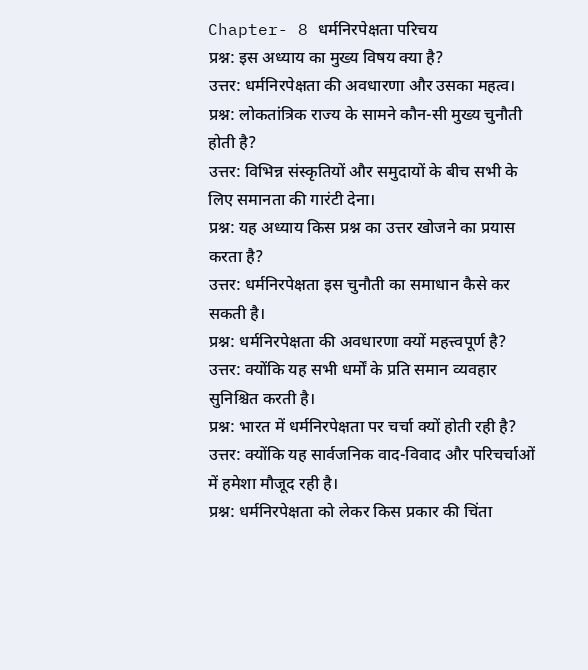Chapter- 8 धर्मनिरपेक्षता परिचय
प्रश्न: इस अध्याय का मुख्य विषय क्या है?
उत्तर: धर्मनिरपेक्षता की अवधारणा और उसका महत्व।
प्रश्न: लोकतांत्रिक राज्य के सामने कौन-सी मुख्य चुनौती होती है?
उत्तर: विभिन्न संस्कृतियों और समुदायों के बीच सभी के लिए समानता की गारंटी देना।
प्रश्न: यह अध्याय किस प्रश्न का उत्तर खोजने का प्रयास करता है?
उत्तर: धर्मनिरपेक्षता इस चुनौती का समाधान कैसे कर सकती है।
प्रश्न: धर्मनिरपेक्षता की अवधारणा क्यों महत्त्वपूर्ण है?
उत्तर: क्योंकि यह सभी धर्मों के प्रति समान व्यवहार सुनिश्चित करती है।
प्रश्न: भारत में धर्मनिरपेक्षता पर चर्चा क्यों होती रही है?
उत्तर: क्योंकि यह सार्वजनिक वाद-विवाद और परिचर्चाओं में हमेशा मौजूद रही है।
प्रश्न: धर्मनिरपेक्षता को लेकर किस प्रकार की चिंता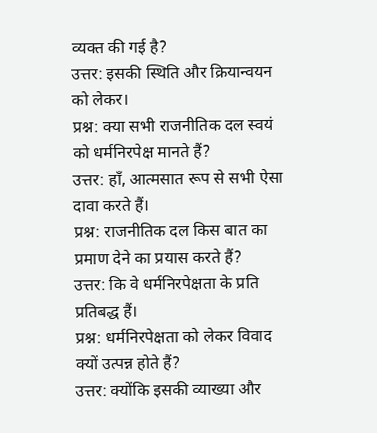व्यक्त की गई है?
उत्तर: इसकी स्थिति और क्रियान्वयन को लेकर।
प्रश्न: क्या सभी राजनीतिक दल स्वयं को धर्मनिरपेक्ष मानते हैं?
उत्तर: हाँ, आत्मसात रूप से सभी ऐसा दावा करते हैं।
प्रश्न: राजनीतिक दल किस बात का प्रमाण देने का प्रयास करते हैं?
उत्तर: कि वे धर्मनिरपेक्षता के प्रति प्रतिबद्ध हैं।
प्रश्न: धर्मनिरपेक्षता को लेकर विवाद क्यों उत्पन्न होते हैं?
उत्तर: क्योंकि इसकी व्याख्या और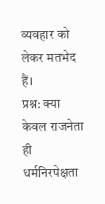व्यवहार को लेकर मतभेद हैं।
प्रश्न: क्या केवल राजनेता ही धर्मनिरपेक्षता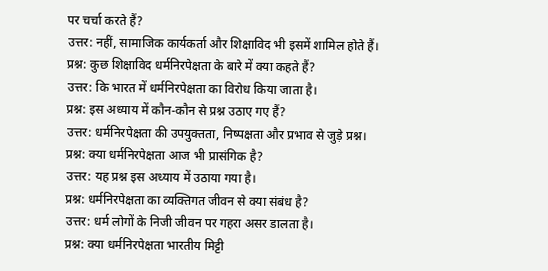पर चर्चा करते हैं?
उत्तर: नहीं, सामाजिक कार्यकर्ता और शिक्षाविद भी इसमें शामिल होते हैं।
प्रश्न: कुछ शिक्षाविद धर्मनिरपेक्षता के बारे में क्या कहते हैं?
उत्तर: कि भारत में धर्मनिरपेक्षता का विरोध किया जाता है।
प्रश्न: इस अध्याय में कौन-कौन से प्रश्न उठाए गए हैं?
उत्तर: धर्मनिरपेक्षता की उपयुक्तता, निष्पक्षता और प्रभाव से जुड़े प्रश्न।
प्रश्न: क्या धर्मनिरपेक्षता आज भी प्रासंगिक है?
उत्तर: यह प्रश्न इस अध्याय में उठाया गया है।
प्रश्न: धर्मनिरपेक्षता का व्यक्तिगत जीवन से क्या संबंध है?
उत्तर: धर्म लोगों के निजी जीवन पर गहरा असर डालता है।
प्रश्न: क्या धर्मनिरपेक्षता भारतीय मिट्टी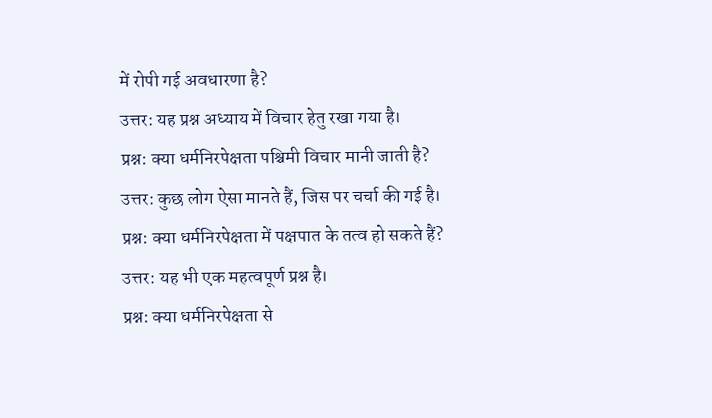में रोपी गई अवधारणा है?
उत्तर: यह प्रश्न अध्याय में विचार हेतु रखा गया है।
प्रश्न: क्या धर्मनिरपेक्षता पश्चिमी विचार मानी जाती है?
उत्तर: कुछ लोग ऐसा मानते हैं, जिस पर चर्चा की गई है।
प्रश्न: क्या धर्मनिरपेक्षता में पक्षपात के तत्व हो सकते हैं?
उत्तर: यह भी एक महत्वपूर्ण प्रश्न है।
प्रश्न: क्या धर्मनिरपेक्षता से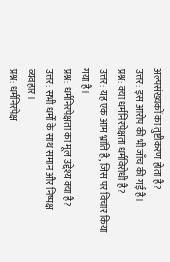अल्पसंख्यकों का तुष्टीकरण होता है?
उत्तर: इस आरोप की भी जाँच की गई है।
प्रश्न: क्या धर्मनिरपेक्षता धर्मविरोधी है?
उत्तर: यह एक आम भ्रांति है, जिस पर विचार किया गया है।
प्रश्न: धर्मनिरपेक्षता का मूल उद्देश्य क्या है?
उत्तर: सभी धर्मों के साथ समान और निष्पक्ष व्यवहार।
प्रश्न: धर्मनिरपेक्ष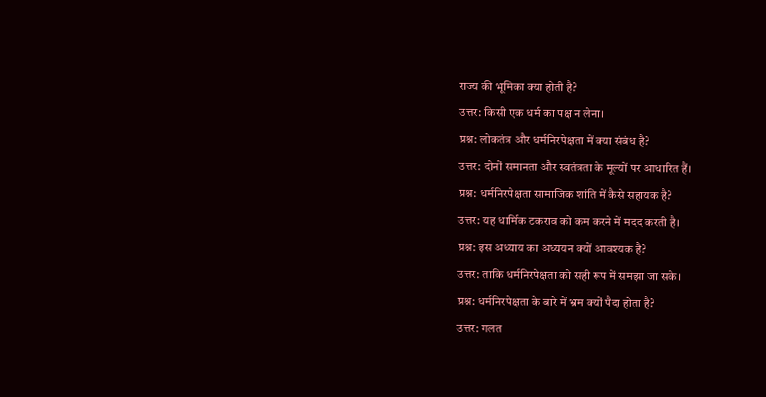राज्य की भूमिका क्या होती है?
उत्तर: किसी एक धर्म का पक्ष न लेना।
प्रश्न: लोकतंत्र और धर्मनिरपेक्षता में क्या संबंध है?
उत्तर: दोनों समानता और स्वतंत्रता के मूल्यों पर आधारित हैं।
प्रश्न: धर्मनिरपेक्षता सामाजिक शांति में कैसे सहायक है?
उत्तर: यह धार्मिक टकराव को कम करने में मदद करती है।
प्रश्न: इस अध्याय का अध्ययन क्यों आवश्यक है?
उत्तर: ताकि धर्मनिरपेक्षता को सही रूप में समझा जा सके।
प्रश्न: धर्मनिरपेक्षता के बारे में भ्रम क्यों पैदा होता है?
उत्तर: गलत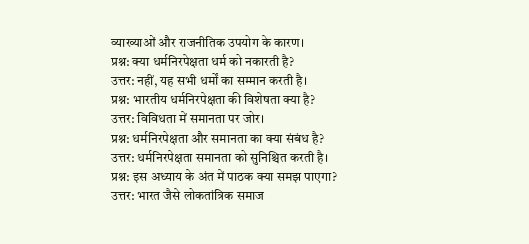व्याख्याओं और राजनीतिक उपयोग के कारण।
प्रश्न: क्या धर्मनिरपेक्षता धर्म को नकारती है?
उत्तर: नहीं, यह सभी धर्मों का सम्मान करती है।
प्रश्न: भारतीय धर्मनिरपेक्षता की विशेषता क्या है?
उत्तर: विविधता में समानता पर जोर।
प्रश्न: धर्मनिरपेक्षता और समानता का क्या संबंध है?
उत्तर: धर्मनिरपेक्षता समानता को सुनिश्चित करती है।
प्रश्न: इस अध्याय के अंत में पाठक क्या समझ पाएगा?
उत्तर: भारत जैसे लोकतांत्रिक समाज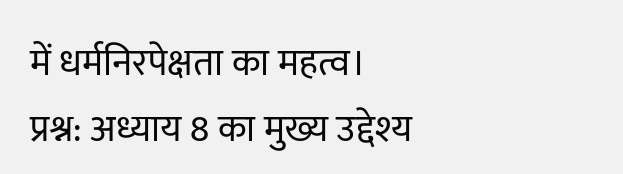में धर्मनिरपेक्षता का महत्व।
प्रश्न: अध्याय 8 का मुख्य उद्देश्य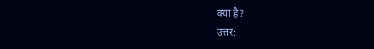क्या है?
उत्तर: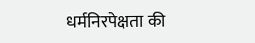धर्मनिरपेक्षता की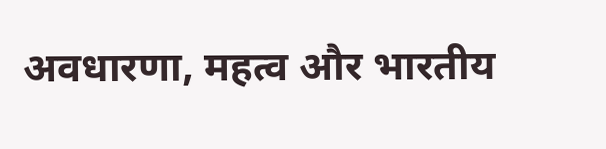अवधारणा, महत्व और भारतीय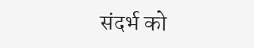संदर्भ को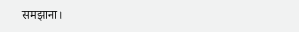समझाना।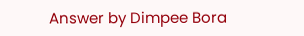Answer by Dimpee Bora